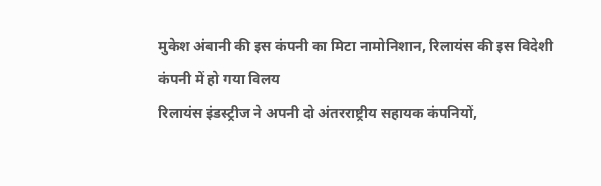मुकेश अंबानी की इस कंपनी का मिटा नामोनिशान, रिलायंस की इस विदेशी कंपनी में हो गया विलय
रिलायंस इंडस्ट्रीज ने अपनी दो अंतरराष्ट्रीय सहायक कंपनियों,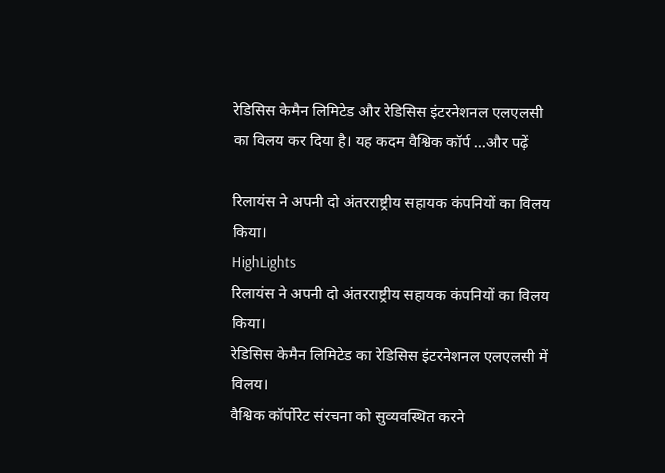रेडिसिस केमैन लिमिटेड और रेडिसिस इंटरनेशनल एलएलसी का विलय कर दिया है। यह कदम वैश्विक कॉर्प ...और पढ़ें

रिलायंस ने अपनी दो अंतरराष्ट्रीय सहायक कंपनियों का विलय किया।
HighLights
रिलायंस ने अपनी दो अंतरराष्ट्रीय सहायक कंपनियों का विलय किया।
रेडिसिस केमैन लिमिटेड का रेडिसिस इंटरनेशनल एलएलसी में विलय।
वैश्विक कॉर्पोरेट संरचना को सुव्यवस्थित करने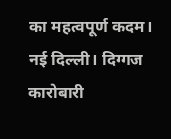का महत्वपूर्ण कदम।
नई दिल्ली। दिग्गज कारोबारी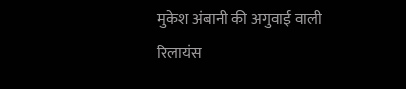मुकेश अंबानी की अगुवाई वाली रिलायंस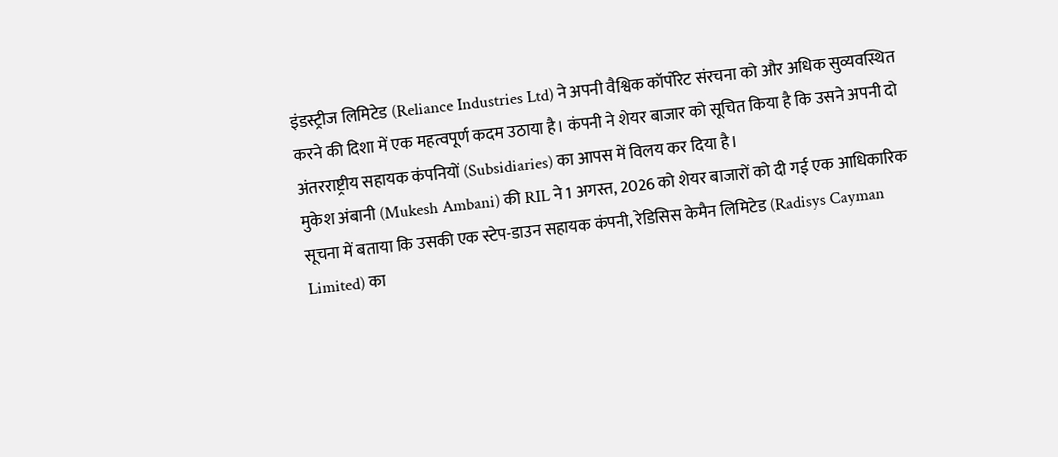इंडस्ट्रीज लिमिटेड (Reliance Industries Ltd) ने अपनी वैश्विक कॉर्पोरेट संरचना को और अधिक सुव्यवस्थित करने की दिशा में एक महत्वपूर्ण कदम उठाया है। कंपनी ने शेयर बाजार को सूचित किया है कि उसने अपनी दो अंतरराष्ट्रीय सहायक कंपनियों (Subsidiaries) का आपस में विलय कर दिया है।
मुकेश अंबानी (Mukesh Ambani) की RIL ने 1 अगस्त, 2026 को शेयर बाजारों को दी गई एक आधिकारिक सूचना में बताया कि उसकी एक स्टेप-डाउन सहायक कंपनी, रेडिसिस केमैन लिमिटेड (Radisys Cayman Limited) का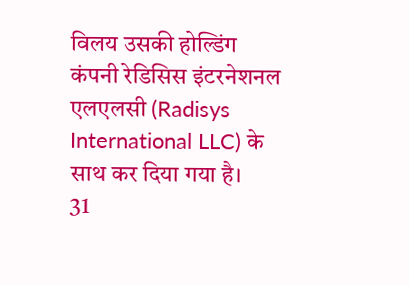विलय उसकी होल्डिंग कंपनी रेडिसिस इंटरनेशनल एलएलसी (Radisys International LLC) के साथ कर दिया गया है।
31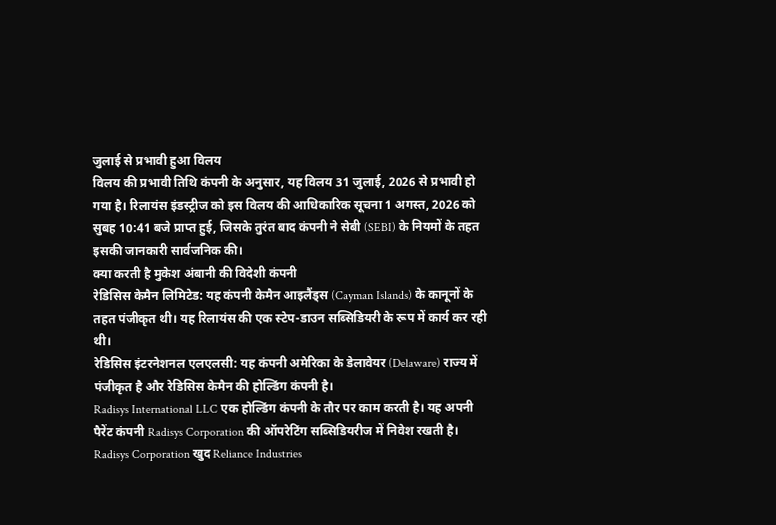जुलाई से प्रभावी हुआ विलय
विलय की प्रभावी तिथि कंपनी के अनुसार, यह विलय 31 जुलाई, 2026 से प्रभावी हो गया है। रिलायंस इंडस्ट्रीज को इस विलय की आधिकारिक सूचना 1 अगस्त, 2026 को सुबह 10:41 बजे प्राप्त हुई, जिसके तुरंत बाद कंपनी ने सेबी (SEBI) के नियमों के तहत इसकी जानकारी सार्वजनिक की।
क्या करती है मुकेश अंबानी की विदेशी कंपनी
रेडिसिस केमैन लिमिटेड: यह कंपनी केमैन आइलैंड्स (Cayman Islands) के कानूनों के तहत पंजीकृत थी। यह रिलायंस की एक स्टेप-डाउन सब्सिडियरी के रूप में कार्य कर रही थी।
रेडिसिस इंटरनेशनल एलएलसी: यह कंपनी अमेरिका के डेलावेयर (Delaware) राज्य में पंजीकृत है और रेडिसिस केमैन की होल्डिंग कंपनी है।
Radisys International LLC एक होल्डिंग कंपनी के तौर पर काम करती है। यह अपनी पैरेंट कंपनी Radisys Corporation की ऑपरेटिंग सब्सिडियरीज में निवेश रखती है। Radisys Corporation खुद Reliance Industries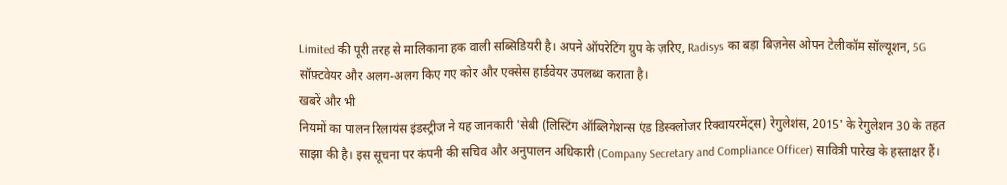Limited की पूरी तरह से मालिकाना हक वाली सब्सिडियरी है। अपने ऑपरेटिंग ग्रुप के ज़रिए, Radisys का बड़ा बिज़नेस ओपन टेलीकॉम सॉल्यूशन, 5G सॉफ़्टवेयर और अलग-अलग किए गए कोर और एक्सेस हार्डवेयर उपलब्ध कराता है।
खबरें और भी
नियमों का पालन रिलायंस इंडस्ट्रीज ने यह जानकारी 'सेबी (लिस्टिंग ऑब्लिगेशन्स एंड डिस्क्लोजर रिक्वायरमेंट्स) रेगुलेशंस, 2015' के रेगुलेशन 30 के तहत साझा की है। इस सूचना पर कंपनी की सचिव और अनुपालन अधिकारी (Company Secretary and Compliance Officer) सावित्री पारेख के हस्ताक्षर हैं।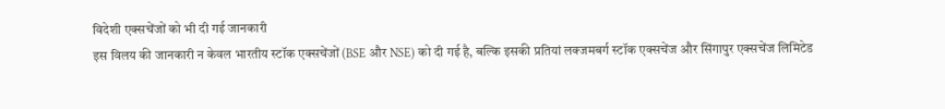विदेशी एक्सचेंजों को भी दी गई जानकारी
इस विलय की जानकारी न केवल भारतीय स्टॉक एक्सचेंजों (BSE और NSE) को दी गई है, बल्कि इसकी प्रतियां लक्जमबर्ग स्टॉक एक्सचेंज और सिंगापुर एक्सचेंज लिमिटेड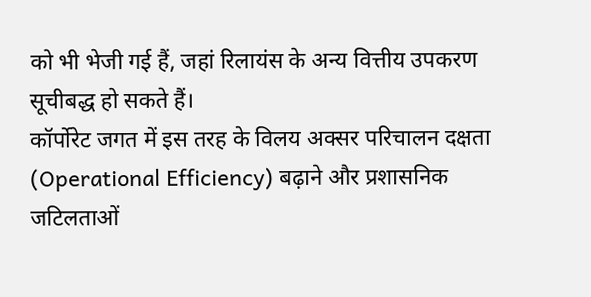को भी भेजी गई हैं, जहां रिलायंस के अन्य वित्तीय उपकरण सूचीबद्ध हो सकते हैं।
कॉर्पोरेट जगत में इस तरह के विलय अक्सर परिचालन दक्षता (Operational Efficiency) बढ़ाने और प्रशासनिक जटिलताओं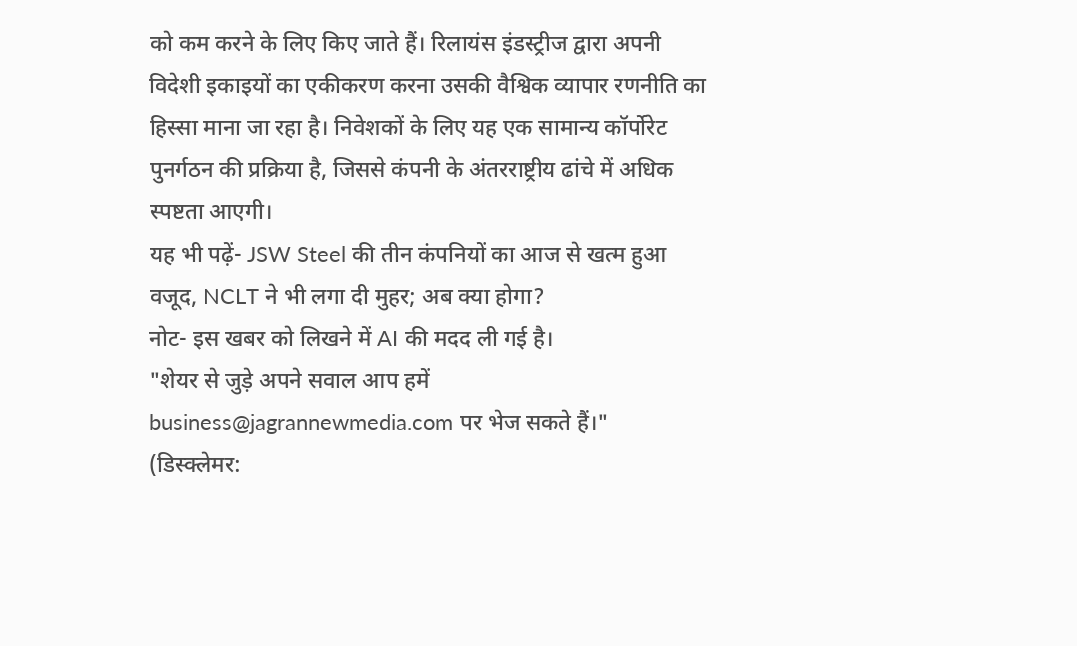को कम करने के लिए किए जाते हैं। रिलायंस इंडस्ट्रीज द्वारा अपनी विदेशी इकाइयों का एकीकरण करना उसकी वैश्विक व्यापार रणनीति का हिस्सा माना जा रहा है। निवेशकों के लिए यह एक सामान्य कॉर्पोरेट पुनर्गठन की प्रक्रिया है, जिससे कंपनी के अंतरराष्ट्रीय ढांचे में अधिक स्पष्टता आएगी।
यह भी पढ़ें- JSW Steel की तीन कंपनियों का आज से खत्म हुआ वजूद, NCLT ने भी लगा दी मुहर; अब क्या होगा?
नोट- इस खबर को लिखने में AI की मदद ली गई है।
"शेयर से जुड़े अपने सवाल आप हमें business@jagrannewmedia.com पर भेज सकते हैं।"
(डिस्क्लेमर: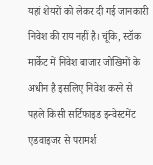यहां शेयरों को लेकर दी गई जानकारी निवेश की राय नहीं है। चूंकि, स्टॉक मार्केट में निवेश बाजार जोखिमों के अधीन है इसलिए निवेश करने से पहले किसी सर्टिफाइड इन्वेस्टमेंट एडवाइजर से परामर्श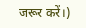जरूर करें।)